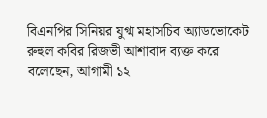বিএনপির সিনিয়র যুগ্ম মহাসচিব অ্যাডভোকেট রুহুল কবির রিজভী আশাবাদ ব্যক্ত করে বলেছেন, আগামী ১২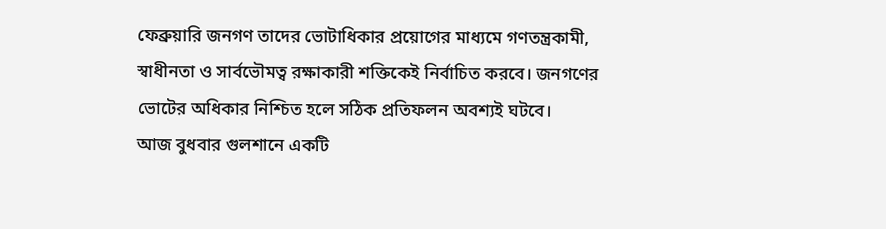ফেব্রুয়ারি জনগণ তাদের ভোটাধিকার প্রয়োগের মাধ্যমে গণতন্ত্রকামী, স্বাধীনতা ও সার্বভৌমত্ব রক্ষাকারী শক্তিকেই নির্বাচিত করবে। জনগণের ভোটের অধিকার নিশ্চিত হলে সঠিক প্রতিফলন অবশ্যই ঘটবে।
আজ বুধবার গুলশানে একটি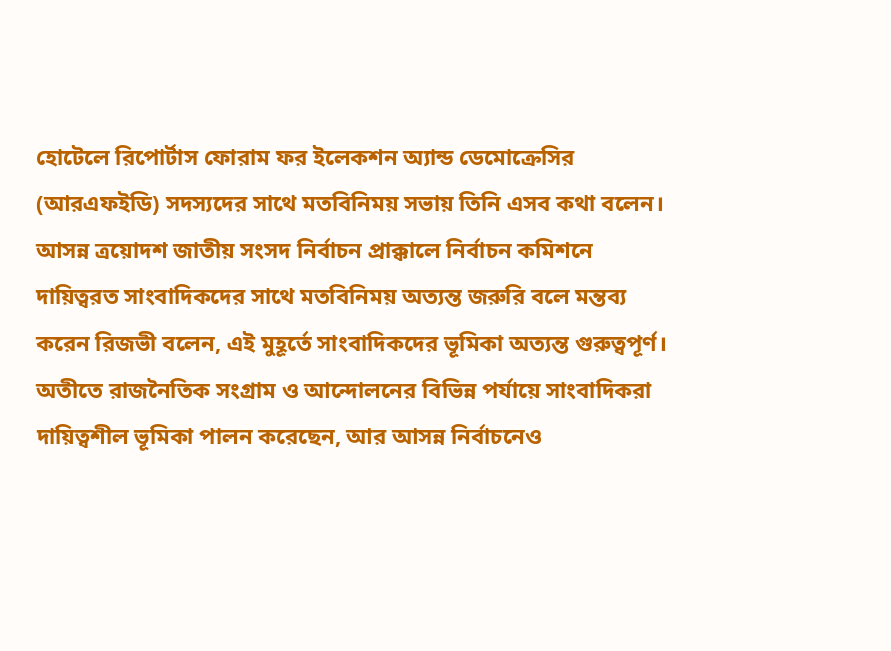হোটেলে রিপোর্টাস ফোরাম ফর ইলেকশন অ্যান্ড ডেমোক্রেসির (আরএফইডি) সদস্যদের সাথে মতবিনিময় সভায় তিনি এসব কথা বলেন।
আসন্ন ত্রয়োদশ জাতীয় সংসদ নির্বাচন প্রাক্কালে নির্বাচন কমিশনে দায়িত্বরত সাংবাদিকদের সাথে মতবিনিময় অত্যন্ত জরুরি বলে মন্তব্য করেন রিজভী বলেন, এই মুহূর্তে সাংবাদিকদের ভূমিকা অত্যন্ত গুরুত্বপূর্ণ। অতীতে রাজনৈতিক সংগ্রাম ও আন্দোলনের বিভিন্ন পর্যায়ে সাংবাদিকরা দায়িত্বশীল ভূমিকা পালন করেছেন, আর আসন্ন নির্বাচনেও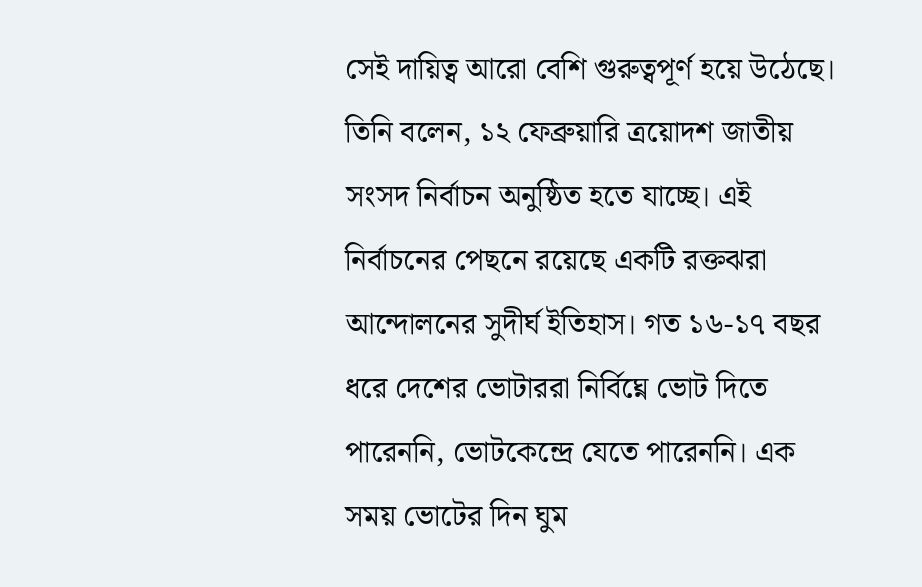সেই দায়িত্ব আরো বেশি গুরুত্বপূর্ণ হয়ে উঠেছে।
তিনি বলেন, ১২ ফেব্রুয়ারি ত্রয়োদশ জাতীয় সংসদ নির্বাচন অনুষ্ঠিত হতে যাচ্ছে। এই নির্বাচনের পেছনে রয়েছে একটি রক্তঝরা আন্দোলনের সুদীর্ঘ ইতিহাস। গত ১৬-১৭ বছর ধরে দেশের ভোটাররা নির্বিঘ্নে ভোট দিতে পারেননি, ভোটকেন্দ্রে যেতে পারেননি। এক সময় ভোটের দিন ঘুম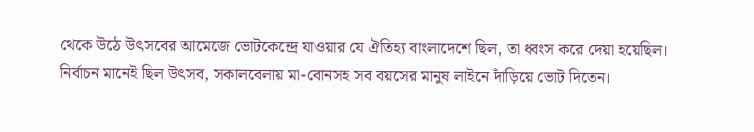থেকে উঠে উৎসবের আমেজে ভোটকেন্দ্রে যাওয়ার যে ঐতিহ্য বাংলাদেশে ছিল, তা ধ্বংস করে দেয়া হয়েছিল। নির্বাচন মানেই ছিল উৎসব, সকালবেলায় মা-বোনসহ সব বয়সের মানুষ লাইনে দাঁড়িয়ে ভোট দিতেন।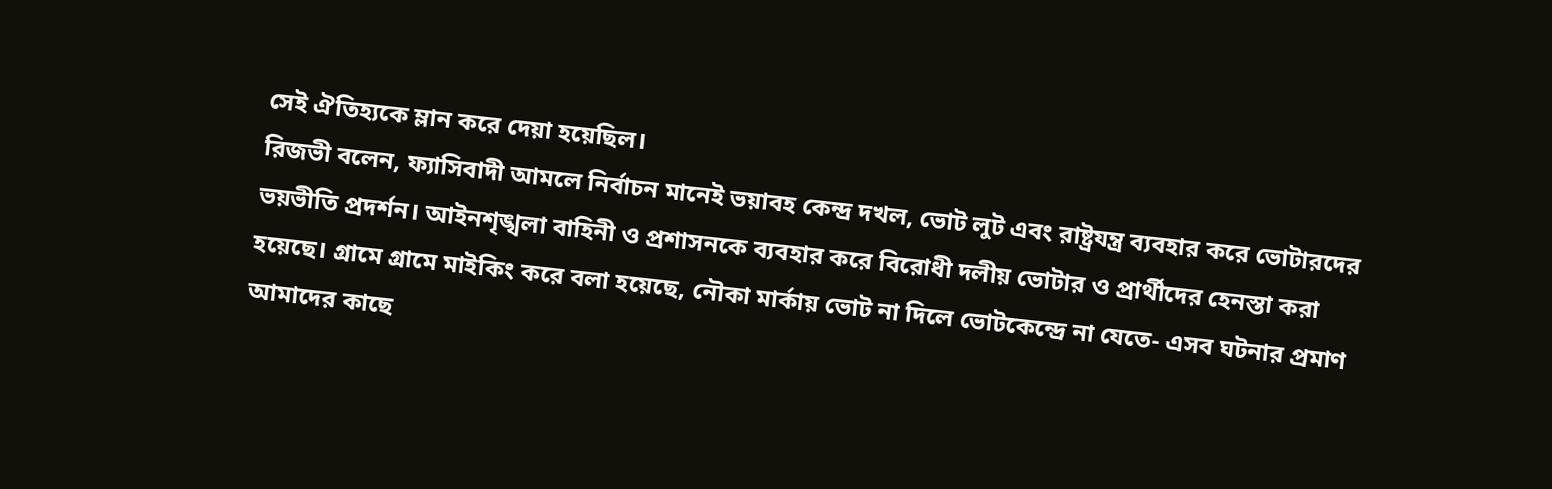সেই ঐতিহ্যকে ম্লান করে দেয়া হয়েছিল।
রিজভী বলেন, ফ্যাসিবাদী আমলে নির্বাচন মানেই ভয়াবহ কেন্দ্র দখল, ভোট লুট এবং রাষ্ট্রযন্ত্র ব্যবহার করে ভোটারদের ভয়ভীতি প্রদর্শন। আইনশৃঙ্খলা বাহিনী ও প্রশাসনকে ব্যবহার করে বিরোধী দলীয় ভোটার ও প্রার্থীদের হেনস্তা করা হয়েছে। গ্রামে গ্রামে মাইকিং করে বলা হয়েছে, নৌকা মার্কায় ভোট না দিলে ভোটকেন্দ্রে না যেতে- এসব ঘটনার প্রমাণ আমাদের কাছে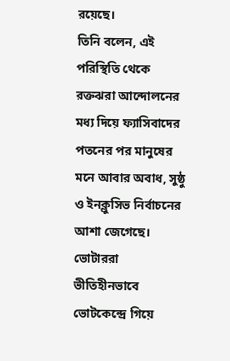রয়েছে।
তিনি বলেন, এই পরিস্থিতি থেকে রক্তঝরা আন্দোলনের মধ্য দিয়ে ফ্যাসিবাদের পতনের পর মানুষের মনে আবার অবাধ, সুষ্ঠু ও ইনক্লুসিভ নির্বাচনের আশা জেগেছে। ভোটাররা ভীতিহীনভাবে ভোটকেন্দ্রে গিয়ে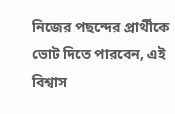নিজের পছন্দের প্রার্থীকে ভোট দিতে পারবেন, এই বিশ্বাস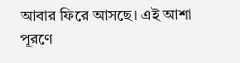আবার ফিরে আসছে। এই আশা পূরণে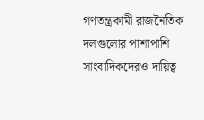গণতন্ত্রকামী রাজনৈতিক দলগুলোর পাশাপাশি সাংবাদিকদেরও দায়িত্ব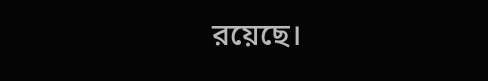রয়েছে।